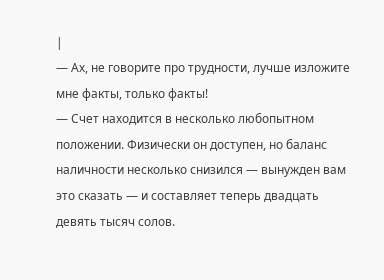|
— Ах, не говорите про трудности, лучше изложите мне факты, только факты!
— Счет находится в несколько любопытном положении. Физически он доступен, но баланс наличности несколько снизился — вынужден вам это сказать — и составляет теперь двадцать девять тысяч солов.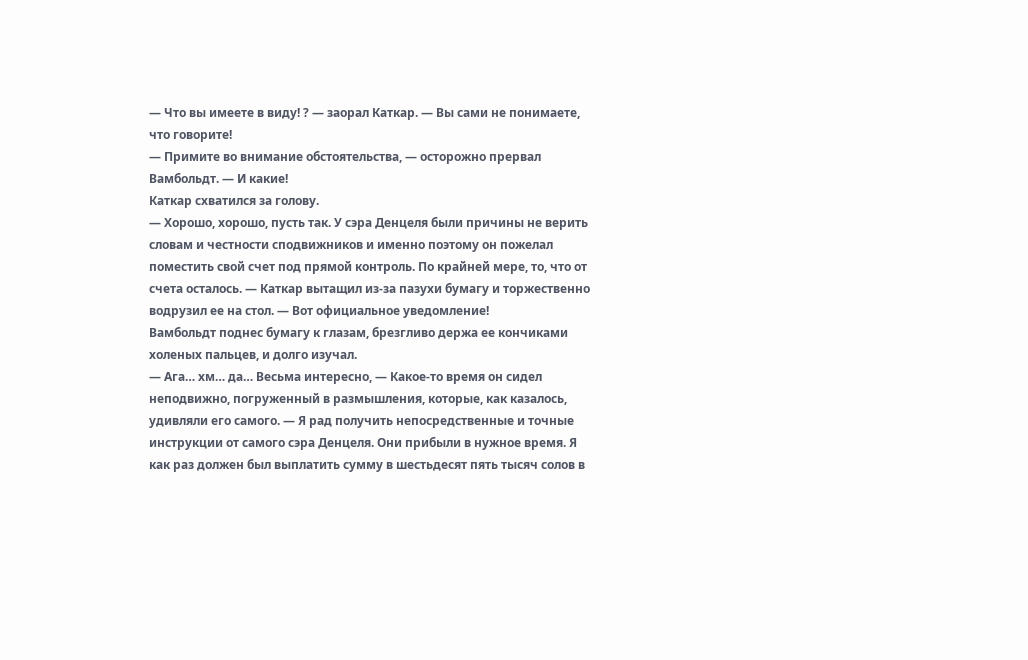— Что вы имеете в виду! ? — заорал Каткар. — Вы сами не понимаете, что говорите!
— Примите во внимание обстоятельства, — осторожно прервал Вамбольдт. — И какие!
Каткар схватился за голову.
— Хорошо, хорошо, пусть так. У сэра Денцеля были причины не верить словам и честности сподвижников и именно поэтому он пожелал поместить свой счет под прямой контроль. По крайней мере, то, что от счета осталось. — Каткар вытащил из-за пазухи бумагу и торжественно водрузил ее на стол. — Вот официальное уведомление!
Вамбольдт поднес бумагу к глазам, брезгливо держа ее кончиками холеных пальцев, и долго изучал.
— Ага… хм… да… Весьма интересно, — Какое-то время он сидел неподвижно, погруженный в размышления, которые, как казалось, удивляли его самого. — Я рад получить непосредственные и точные инструкции от самого сэра Денцеля. Они прибыли в нужное время. Я как раз должен был выплатить сумму в шестьдесят пять тысяч солов в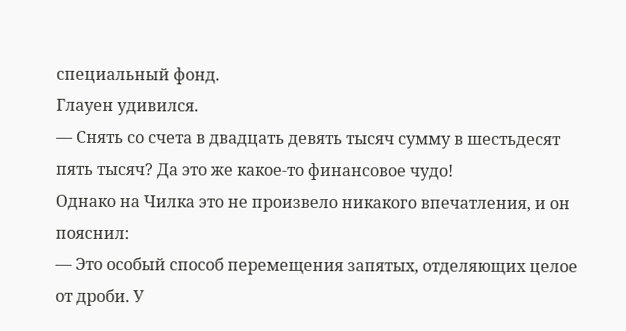специальный фонд.
Глауен удивился.
— Снять со счета в двадцать девять тысяч сумму в шестьдесят пять тысяч? Да это же какое-то финансовое чудо!
Однако на Чилка это не произвело никакого впечатления, и он пояснил:
— Это особый способ перемещения запятых, отделяющих целое от дроби. У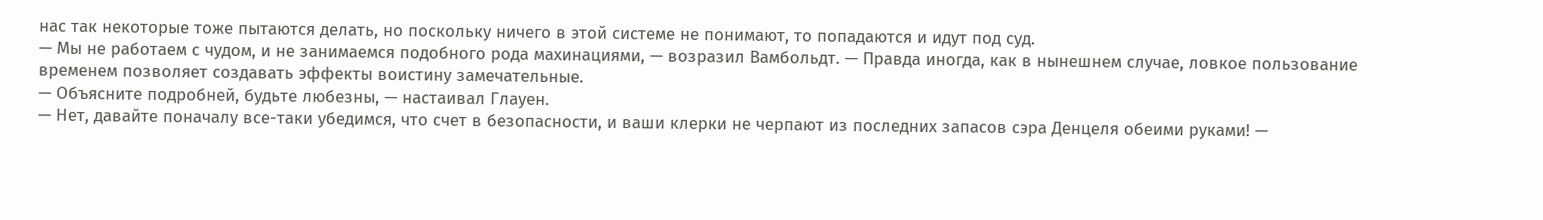нас так некоторые тоже пытаются делать, но поскольку ничего в этой системе не понимают, то попадаются и идут под суд.
— Мы не работаем с чудом, и не занимаемся подобного рода махинациями, — возразил Вамбольдт. — Правда иногда, как в нынешнем случае, ловкое пользование временем позволяет создавать эффекты воистину замечательные.
— Объясните подробней, будьте любезны, — настаивал Глауен.
— Нет, давайте поначалу все-таки убедимся, что счет в безопасности, и ваши клерки не черпают из последних запасов сэра Денцеля обеими руками! —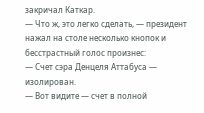закричал Каткар.
— Что ж, это легко сделать, — президент нажал на столе несколько кнопок и бесстрастный голос произнес:
— Счет сэра Денцеля Аттабуса — изолирован.
— Вот видите — счет в полной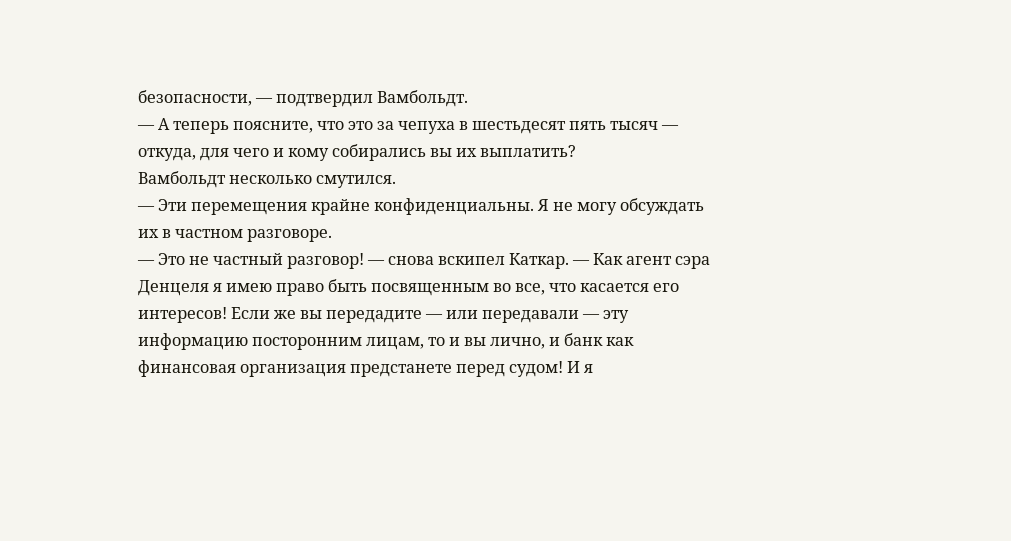безопасности, — подтвердил Вамбольдт.
— А теперь поясните, что это за чепуха в шестьдесят пять тысяч — откуда, для чего и кому собирались вы их выплатить?
Вамбольдт несколько смутился.
— Эти перемещения крайне конфиденциальны. Я не могу обсуждать их в частном разговоре.
— Это не частный разговор! — снова вскипел Каткар. — Как агент сэра Денцеля я имею право быть посвященным во все, что касается его интересов! Если же вы передадите — или передавали — эту информацию посторонним лицам, то и вы лично, и банк как финансовая организация предстанете перед судом! И я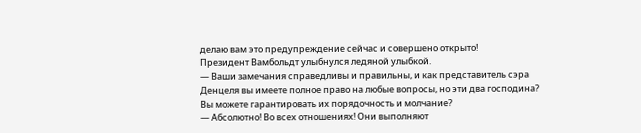делаю вам это предупреждение сейчас и совершено открыто!
Президент Вамбольдт улыбнулся ледяной улыбкой.
— Ваши замечания справедливы и правильны, и как представитель сэра Денцеля вы имеете полное право на любые вопросы, но эти два господина? Вы можете гарантировать их порядочность и молчание?
— Абсолютно! Во всех отношениях! Они выполняют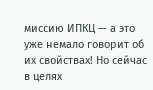миссию ИПКЦ — а это уже немало говорит об их свойствах! Но сейчас в целях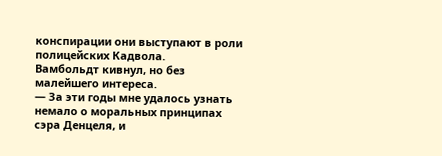конспирации они выступают в роли полицейских Кадвола.
Вамбольдт кивнул, но без малейшего интереса.
— За эти годы мне удалось узнать немало о моральных принципах сэра Денцеля, и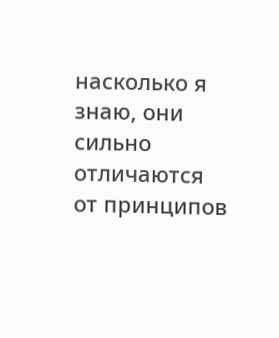насколько я знаю, они сильно отличаются от принципов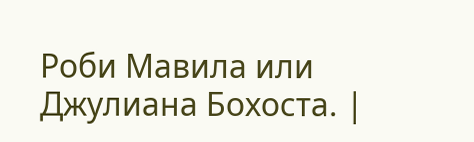Роби Мавила или Джулиана Бохоста. |